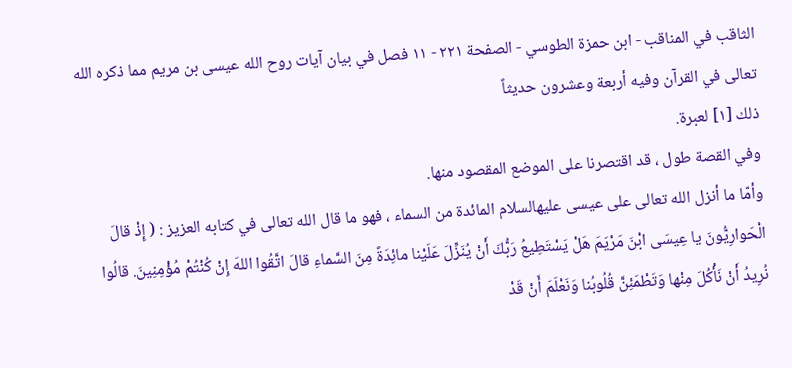الثاقب في المناقب - ابن حمزة الطوسي - الصفحة ٢٢١ - ١١ فصل في بيان آيات روح الله عيسى بن مريم مما ذكره الله تعالى في القرآن وفيه أربعة وعشرون حديثاً
ذلك [١] لعبرة.
وفي القصة طول ، قد اقتصرنا على الموضع المقصود منها.
وأمّا ما أنزل الله تعالى على عيسى عليهالسلام المائدة من السماء ، فهو ما قال الله تعالى في كتابه العزيز : ( إِذْ قالَ الْحَوارِيُّونَ يا عِيسَى ابْنَ مَرْيَمَ هَلْ يَسْتَطِيعُ رَبُّكَ أَنْ يُنَزِّلَ عَلَيْنا مائِدَةً مِنَ السَّماءِ قالَ اتَّقُوا اللهَ إِنْ كُنْتُمْ مُؤْمِنِينَ. قالُوا نُرِيدُ أَنْ نَأْكُلَ مِنْها وَتَطْمَئِنَّ قُلُوبُنا وَنَعْلَمَ أَنْ قَدْ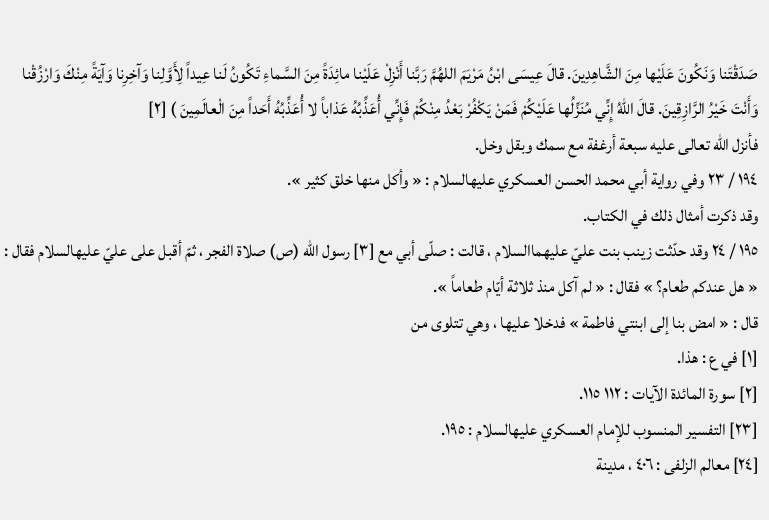صَدَقْتَنا وَنَكُونَ عَلَيْها مِنَ الشَّاهِدِينَ. قالَ عِيسَى ابْنُ مَرْيَمَ اللهُمَّ رَبَّنا أَنْزِلْ عَلَيْنا مائِدَةً مِنَ السَّماءِ تَكُونُ لَنا عِيداً لِأَوَّلِنا وَآخِرِنا وَآيَةً مِنْكَ وَارْزُقْنا وَأَنْتَ خَيْرُ الرَّازِقِينَ. قالَ اللهُ إِنِّي مُنَزِّلُها عَلَيْكُمْ فَمَنْ يَكْفُرْ بَعْدُ مِنْكُمْ فَإِنِّي أُعَذِّبُهُ عَذاباً لا أُعَذِّبُهُ أَحَداً مِنَ الْعالَمِينَ ) [٢]
فأنزل الله تعالى عليه سبعة أرغفة مع سمك وبقل وخل.
١٩٤ / ٢٣ وفي رواية أبي محمد الحسن العسكري عليهالسلام : « وأكل منها خلق كثير ».
وقد ذكرت أمثال ذلك في الكتاب.
١٩٥ / ٢٤ وقد حدّثت زينب بنت عليّ عليهماالسلام ، قالت : صلّى أبي مع [٣] رسول الله (ص) صلاة الفجر ، ثمّ أقبل على عليّ عليهالسلام فقال : « هل عندكم طعام؟ » فقال : « لم آكل منذ ثلاثة أيّام طعاماً ».
قال : « امض بنا إلى ابنتي فاطمة » فدخلا عليها ، وهي تتلوى من
[١] في ع : هذا.
[٢] سورة المائدة الآيات : ١١٢ ١١٥.
[٢٣] التفسير المنسوب للإمام العسكري عليهالسلام : ١٩٥.
[٢٤] معالم الزلفى : ٤٠٦ ، مدينة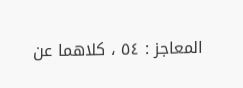المعاجز : ٥٤ ، كلاهما عن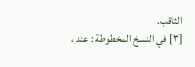الثاقب.
[٣] في النسخ المخطوطة : عند ،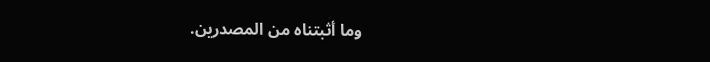وما أثبتناه من المصدرين.